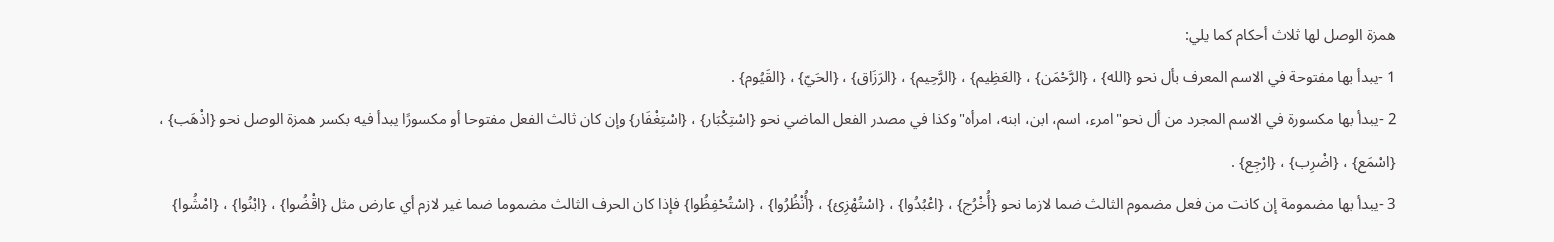همزة الوصل لها ثلاث أحكام كما يلي:
1 -يبدأ بها مفتوحة في الاسم المعرف بأل نحو {الله} ، {الرَّحْمَن} ، {العَظِيم} ، {الرَّحِيم} ، {الرَزَاق} ، {الحَيّ} ، {القَيُوم} .
2 -يبدأ بها مكسورة في الاسم المجرد من أل نحو"امرء، اسم، ابن، ابنه، امرأه"وكذا في مصدر الفعل الماضي نحو {اسْتِكْبَار} ، {اسْتِغْفَار} وإن كان ثالث الفعل مفتوحا أو مكسورًا يبدأ فيه بكسر همزة الوصل نحو {اذْهَب} ، {اسْمَع} ، {اضْرِب} ، {ارْجِع} .
3 -يبدأ بها مضمومة إن كانت من فعل مضموم الثالث ضما لازما نحو {أُخْرُج} ، {اعْبُدُوا} ، {اسْتُهْزِئ} ، {أُنْظُرُوا} ، {اسْتُحْفِظُوا} فإذا كان الحرف الثالث مضموما ضما غير لازم أي عارض مثل {اقْضُوا} ، {ابْنُوا} ، {امْشُوا}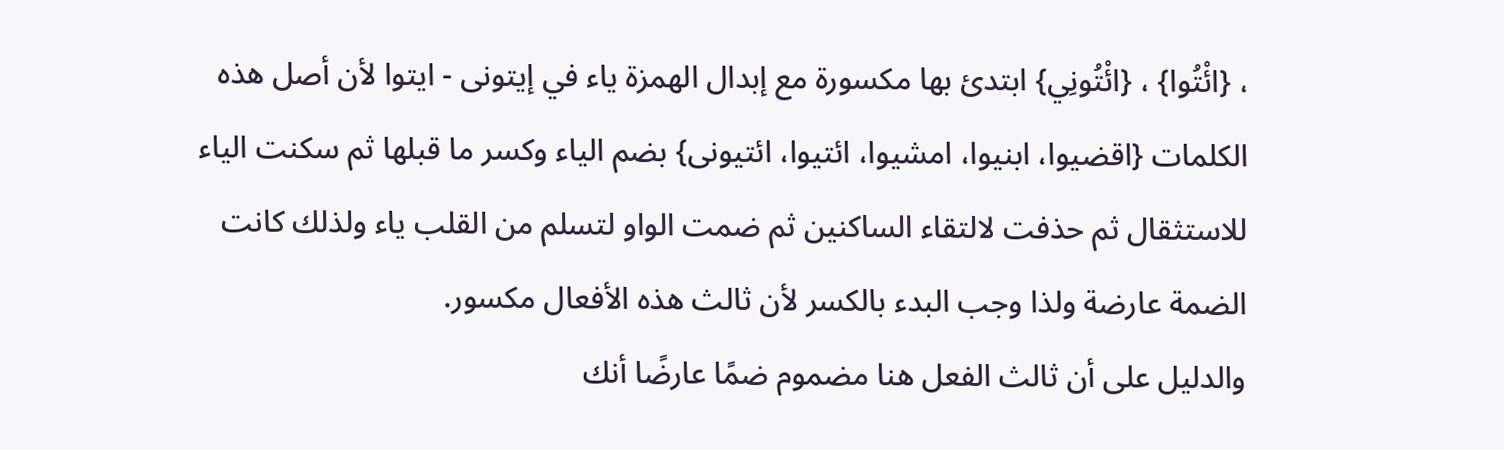، {ائْتُوا} ، {ائْتُونِي} ابتدئ بها مكسورة مع إبدال الهمزة ياء في إيتونى - ايتوا لأن أصل هذه الكلمات {اقضيوا، ابنيوا، امشيوا، ائتيوا، ائتيونى} بضم الياء وكسر ما قبلها ثم سكنت الياء للاستثقال ثم حذفت لالتقاء الساكنين ثم ضمت الواو لتسلم من القلب ياء ولذلك كانت الضمة عارضة ولذا وجب البدء بالكسر لأن ثالث هذه الأفعال مكسور.
والدليل على أن ثالث الفعل هنا مضموم ضمًا عارضًا أنك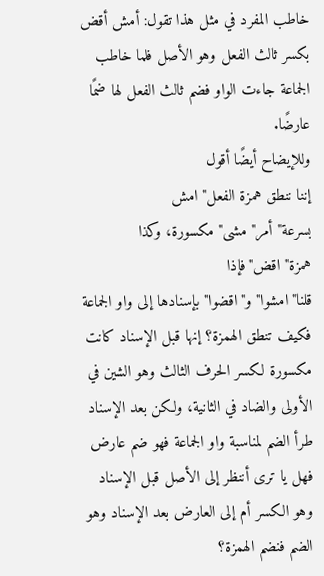خاطب المفرد في مثل هذا تقول: أمش أقض بكسر ثالث الفعل وهو الأصل فلما خاطب الجماعة جاءت الواو فضم ثالث الفعل لها ضمًا عارضًا.
وللإيضاح أيضًا أقول
إننا ننطق همزة الفعل"امش بسرعة"أمر"مشى"مكسورة، وكذا همزة"اقض"فإذا قلنا"امشوا"و"اقضوا"بإسنادها إلى واو الجماعة فكيف تنطق الهمزة؟ إنها قبل الإسناد كانت مكسورة لكسر الحرف الثالث وهو الشين في الأولى والضاد في الثانية، ولكن بعد الإسناد طرأ الضم لمناسبة واو الجماعة فهو ضم عارض فهل يا ترى أننظر إلى الأصل قبل الإسناد وهو الكسر أم إلى العارض بعد الإسناد وهو الضم فنضم الهمزة؟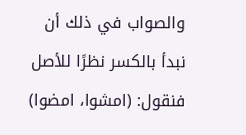والصواب في ذلك أن نبدأ بالكسر نظرًا للأصل فنقول: (امشوا، امضوا)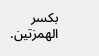بكسر الهمزتين.